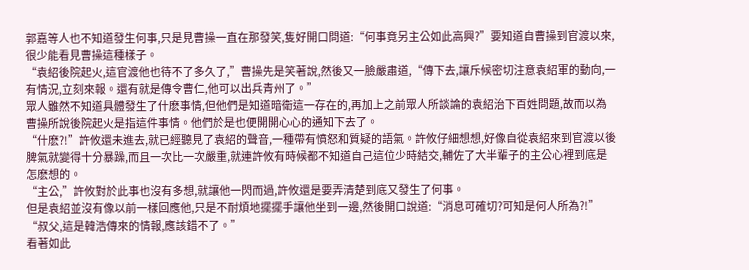郭嘉等人也不知道發生何事,只是見曹操一直在那發笑,隻好開口問道:“何事竟另主公如此高興?”要知道自曹操到官渡以來,很少能看見曹操這種樣子。
“袁紹後院起火,這官渡他也待不了多久了,”曹操先是笑著說,然後又一臉嚴肅道,“傳下去,讓斥候密切注意袁紹軍的動向,一有情況,立刻來報。還有就是傳令曹仁,他可以出兵青州了。”
眾人雖然不知道具體發生了什麽事情,但他們是知道暗衛這一存在的,再加上之前眾人所談論的袁紹治下百姓問題,故而以為曹操所說後院起火是指這件事情。他們於是也便開開心心的通知下去了。
“什麽?!”許攸還未進去,就已經聽見了袁紹的聲音,一種帶有憤怒和質疑的語氣。許攸仔細想想,好像自從袁紹來到官渡以後脾氣就變得十分暴躁,而且一次比一次嚴重,就連許攸有時候都不知道自己這位少時結交,輔佐了大半輩子的主公心裡到底是怎麽想的。
“主公,”許攸對於此事也沒有多想,就讓他一閃而過,許攸還是要弄清楚到底又發生了何事。
但是袁紹並沒有像以前一樣回應他,只是不耐煩地擺擺手讓他坐到一邊,然後開口說道:“消息可確切?可知是何人所為?!”
“叔父,這是韓浩傳來的情報,應該錯不了。”
看著如此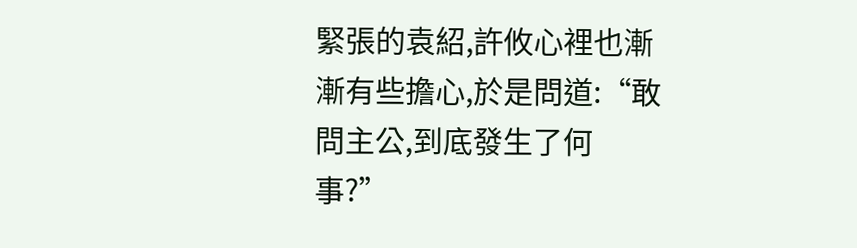緊張的袁紹,許攸心裡也漸漸有些擔心,於是問道:“敢問主公,到底發生了何事?”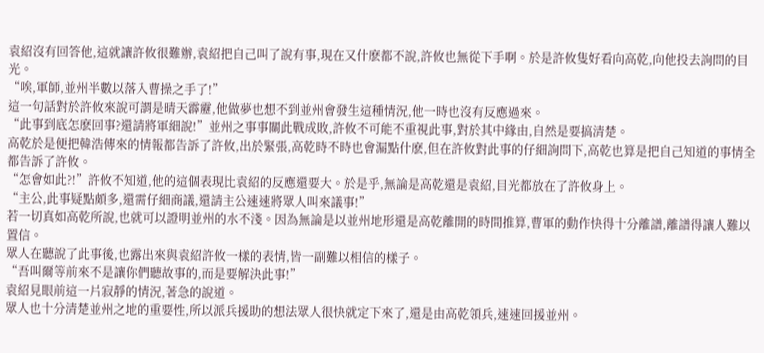袁紹沒有回答他,這就讓許攸很難辦,袁紹把自己叫了說有事,現在又什麽都不說,許攸也無從下手啊。於是許攸隻好看向高乾,向他投去詢問的目光。
“唉,軍師,並州半數以落入曹操之手了!”
這一句話對於許攸來說可謂是晴天霹靂,他做夢也想不到並州會發生這種情況,他一時也沒有反應過來。
“此事到底怎麽回事?還請將軍細說!”並州之事事關此戰成敗,許攸不可能不重視此事,對於其中緣由,自然是要搞清楚。
高乾於是便把韓浩傳來的情報都告訴了許攸,出於緊張,高乾時不時也會漏點什麽,但在許攸對此事的仔細詢問下,高乾也算是把自己知道的事情全都告訴了許攸。
“怎會如此?!”許攸不知道,他的這個表現比袁紹的反應還要大。於是乎,無論是高乾還是袁紹,目光都放在了許攸身上。
“主公,此事疑點頗多,還需仔細商議,還請主公速速將眾人叫來議事!”
若一切真如高乾所說,也就可以證明並州的水不淺。因為無論是以並州地形還是高乾離開的時間推算,曹軍的動作快得十分離譜,離譜得讓人難以置信。
眾人在聽說了此事後,也露出來與袁紹許攸一樣的表情,皆一副難以相信的樣子。
“吾叫爾等前來不是讓你們聽故事的,而是要解決此事!”
袁紹見眼前這一片寂靜的情況,著急的說道。
眾人也十分清楚並州之地的重要性,所以派兵援助的想法眾人很快就定下來了,還是由高乾領兵,速速回援並州。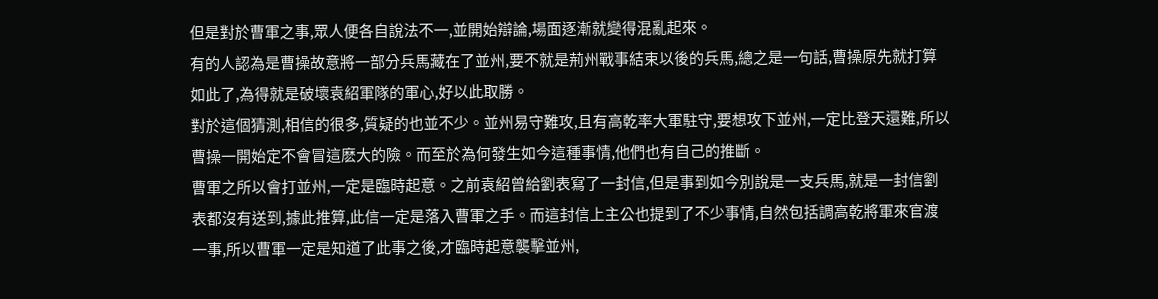但是對於曹軍之事,眾人便各自說法不一,並開始辯論,場面逐漸就變得混亂起來。
有的人認為是曹操故意將一部分兵馬藏在了並州,要不就是荊州戰事結束以後的兵馬,總之是一句話,曹操原先就打算如此了,為得就是破壞袁紹軍隊的軍心,好以此取勝。
對於這個猜測,相信的很多,質疑的也並不少。並州易守難攻,且有高乾率大軍駐守,要想攻下並州,一定比登天還難,所以曹操一開始定不會冒這麽大的險。而至於為何發生如今這種事情,他們也有自己的推斷。
曹軍之所以會打並州,一定是臨時起意。之前袁紹曾給劉表寫了一封信,但是事到如今別說是一支兵馬,就是一封信劉表都沒有送到,據此推算,此信一定是落入曹軍之手。而這封信上主公也提到了不少事情,自然包括調高乾將軍來官渡一事,所以曹軍一定是知道了此事之後,才臨時起意襲擊並州,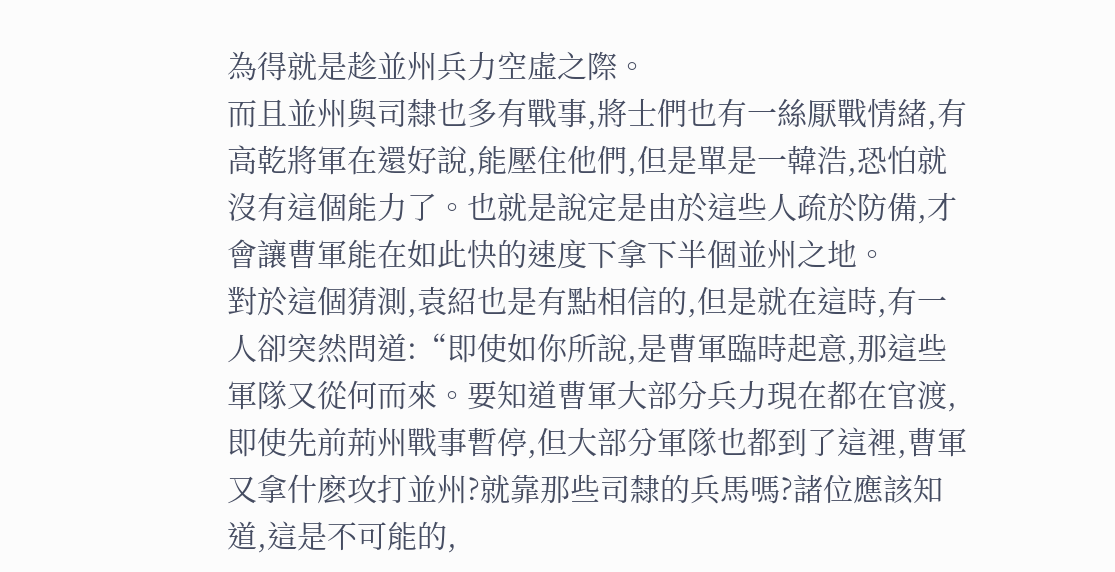為得就是趁並州兵力空虛之際。
而且並州與司隸也多有戰事,將士們也有一絲厭戰情緒,有高乾將軍在還好說,能壓住他們,但是單是一韓浩,恐怕就沒有這個能力了。也就是說定是由於這些人疏於防備,才會讓曹軍能在如此快的速度下拿下半個並州之地。
對於這個猜測,袁紹也是有點相信的,但是就在這時,有一人卻突然問道:“即使如你所說,是曹軍臨時起意,那這些軍隊又從何而來。要知道曹軍大部分兵力現在都在官渡,即使先前荊州戰事暫停,但大部分軍隊也都到了這裡,曹軍又拿什麽攻打並州?就靠那些司隸的兵馬嗎?諸位應該知道,這是不可能的,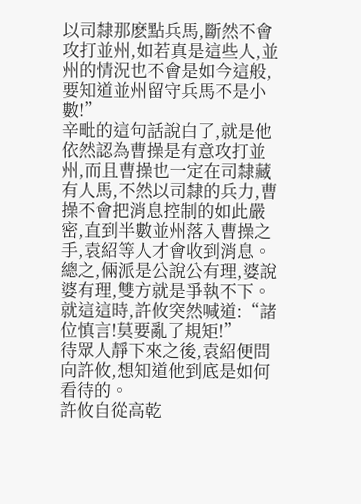以司隸那麽點兵馬,斷然不會攻打並州,如若真是這些人,並州的情況也不會是如今這般,要知道並州留守兵馬不是小數!”
辛毗的這句話說白了,就是他依然認為曹操是有意攻打並州,而且曹操也一定在司隸藏有人馬,不然以司隸的兵力,曹操不會把消息控制的如此嚴密,直到半數並州落入曹操之手,袁紹等人才會收到消息。
總之,倆派是公說公有理,婆說婆有理,雙方就是爭執不下。
就這這時,許攸突然喊道:“諸位慎言!莫要亂了規矩!”
待眾人靜下來之後,袁紹便問向許攸,想知道他到底是如何看待的。
許攸自從高乾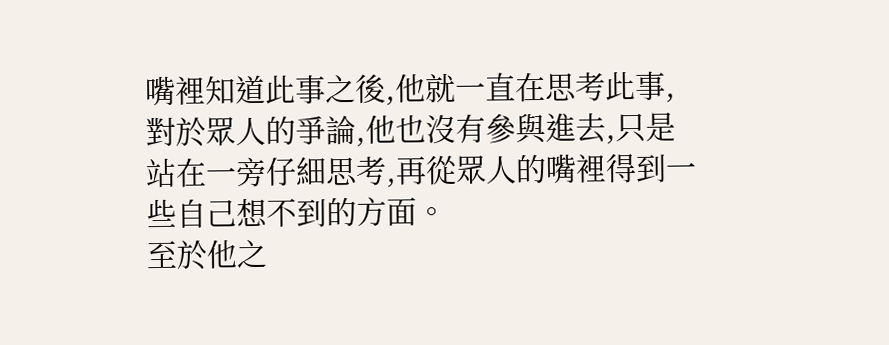嘴裡知道此事之後,他就一直在思考此事,對於眾人的爭論,他也沒有參與進去,只是站在一旁仔細思考,再從眾人的嘴裡得到一些自己想不到的方面。
至於他之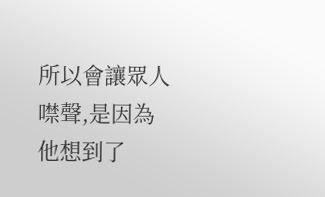所以會讓眾人噤聲,是因為他想到了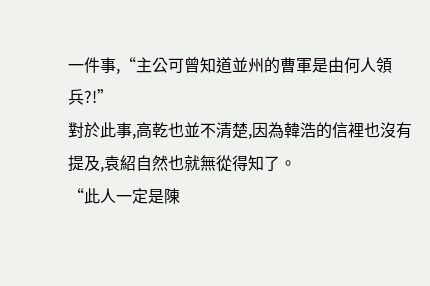一件事,“主公可曾知道並州的曹軍是由何人領兵?!”
對於此事,高乾也並不清楚,因為韓浩的信裡也沒有提及,袁紹自然也就無從得知了。
“此人一定是陳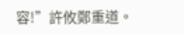容!”許攸鄭重道。